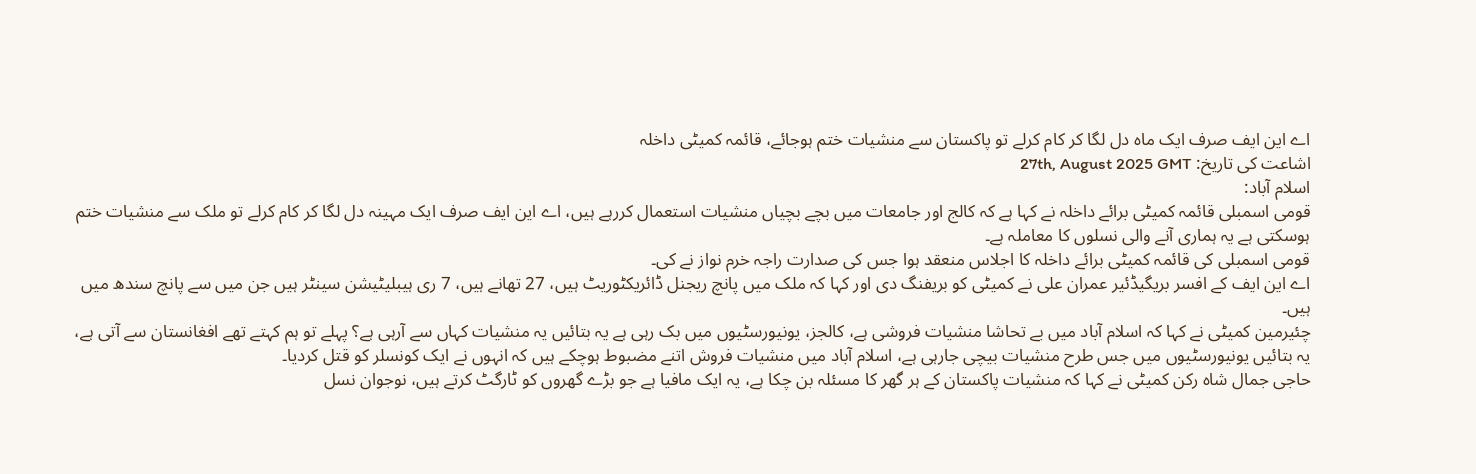اے این ایف صرف ایک ماہ دل لگا کر کام کرلے تو پاکستان سے منشیات ختم ہوجائے، قائمہ کمیٹی داخلہ
اشاعت کی تاریخ: 27th, August 2025 GMT
اسلام آباد:
قومی اسمبلی قائمہ کمیٹی برائے داخلہ نے کہا ہے کہ کالج اور جامعات میں بچے بچیاں منشیات استعمال کررہے ہیں، اے این ایف صرف ایک مہینہ دل لگا کر کام کرلے تو ملک سے منشیات ختم ہوسکتی ہے یہ ہماری آنے والی نسلوں کا معاملہ ہے۔
قومی اسمبلی کی قائمہ کمیٹی برائے داخلہ کا اجلاس منعقد ہوا جس کی صدارت راجہ خرم نواز نے کی۔
اے این ایف کے افسر بریگیڈئیر عمران علی نے کمیٹی کو بریفنگ دی اور کہا کہ ملک میں پانچ ریجنل ڈائریکٹوریٹ ہیں، 27 تھانے ہیں، 7 ری ہیبلیٹیشن سینٹر ہیں جن میں سے پانچ سندھ میں ہیں۔
چئیرمین کمیٹی نے کہا کہ اسلام آباد میں بے تحاشا منشیات فروشی ہے، کالجز، یونیورسٹیوں میں بک رہی ہے یہ بتائیں یہ منشیات کہاں سے آرہی ہے؟ پہلے تو ہم کہتے تھے افغانستان سے آتی ہے، یہ بتائیں یونیورسٹیوں میں جس طرح منشیات بیچی جارہی ہے، اسلام آباد میں منشیات فروش اتنے مضبوط ہوچکے ہیں کہ انہوں نے ایک کونسلر کو قتل کردیا۔
حاجی جمال شاہ رکن کمیٹی نے کہا کہ منشیات پاکستان کے ہر گھر کا مسئلہ بن چکا ہے، یہ ایک مافیا ہے جو بڑے گھروں کو ٹارگٹ کرتے ہیں، نوجوان نسل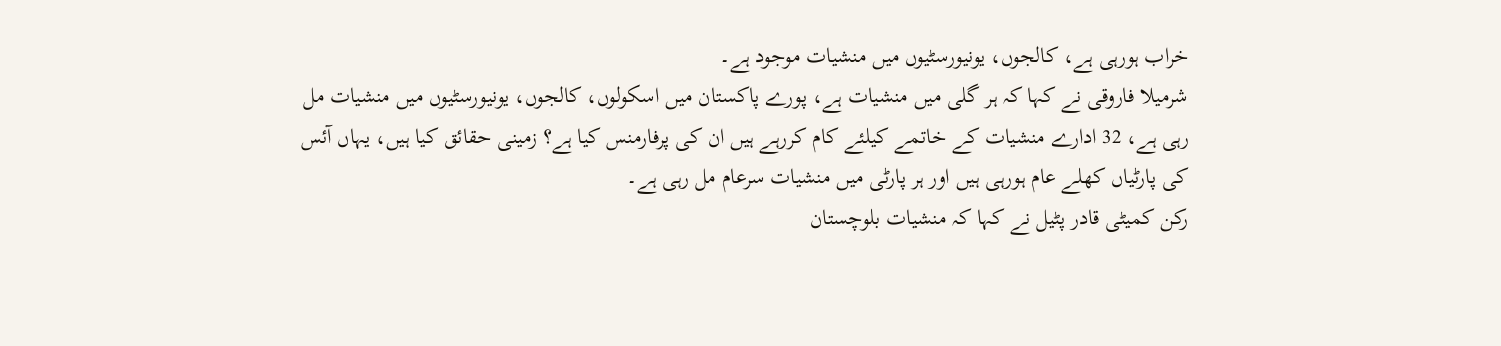خراب ہورہی ہے، کالجوں، یونیورسٹیوں میں منشیات موجود ہے۔
شرمیلا فاروقی نے کہا کہ ہر گلی میں منشیات ہے، پورے پاکستان میں اسکولوں، کالجوں، یونیورسٹیوں میں منشیات مل رہی ہے، 32 ادارے منشیات کے خاتمے کیلئے کام کررہے ہیں ان کی پرفارمنس کیا ہے؟ زمینی حقائق کیا ہیں، یہاں آئس کی پارٹیاں کھلے عام ہورہی ہیں اور ہر پارٹی میں منشیات سرعام مل رہی ہے۔
رکن کمیٹی قادر پٹیل نے کہا کہ منشیات بلوچستان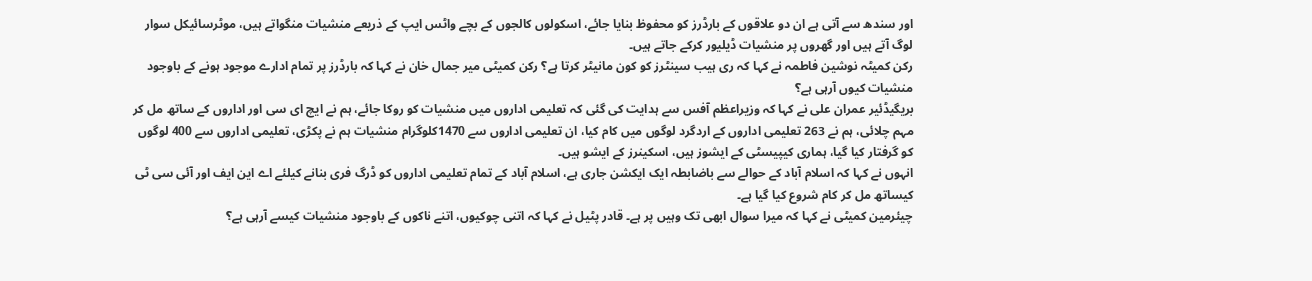اور سندھ سے آتی ہے ان دو علاقوں کے بارڈرز کو محفوظ بنایا جائے، اسکولوں کالجوں کے بچے واٹس ایپ کے ذریعے منشیات منگواتے ہیں، موٹرسائیکل سوار لوگ آتے ہیں اور گھروں پر منشیات ڈیلیور کرکے جاتے ہیں۔
رکن کمیٹہ نوشین فاطمہ نے کہا کہ ری ہیب سینٹرز کو کون مانیٹر کرتا ہے؟ رکن کمیٹی میر جمال خان نے کہا کہ بارڈرز پر تمام ادارے موجود ہونے کے باوجود منشیات کیوں آرہی ہے؟
بریگیڈئیر عمران علی نے کہا کہ وزیراعظم آفس سے ہدایت کی گئی کہ تعلیمی اداروں میں منشیات کو روکا جائے، ہم نے ایچ ای سی اور اداروں کے ساتھ مل کر مہم چلائی، ہم نے 263 تعلیمی اداروں کے اردگرد لوگوں میں کام کیا، ان تعلیمی اداروں سے 1470کلوگرام منشیات ہم نے پکڑی، تعلیمی اداروں سے 400 لوگوں کو گرفتار کیا گیا، ہماری کیپیسٹی کے ایشوز ہیں، اسکینرز کے ایشو ہیں۔
انہوں نے کہا کہ اسلام آباد کے حوالے سے باضابطہ ایک ایکشن جاری ہے، اسلام آباد کے تمام تعلیمی اداروں کو ڈرگ فری بنانے کیلئے اے این ایف اور آئی سی ٹی کیساتھ مل کر کام شروع کیا گیا ہے۔
چیئرمین کمیٹی نے کہا کہ میرا سوال ابھی تک وہیں پر ہے۔ قادر پٹیل نے کہا کہ اتنی چوکیوں، اتنے ناکوں کے باوجود منشیات کیسے آرہی ہے؟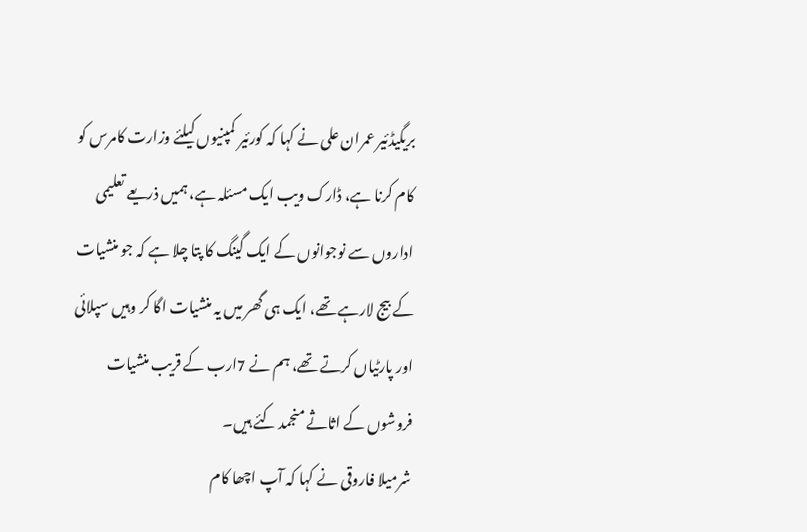بریگیڈئیر عمران علی نے کہا کہ کورئیر کمپنیوں کیلئے وزارت کامرس کو کام کرنا ہے، ڈارک ویب ایک مسئلہ ہے، ہمیں ذریعے تعلیمی اداروں سے نوجوانوں کے ایک گینگ کا پتا چلا ہے کہ جو منشیات کے بیج لارہے تھے، ایک ہی گھر میں یہ منشیات اگا کر وہیں سپلائی اور پارٹیاں کرتے تھے، ہم نے 7ارب کے قریب منشیات فروشوں کے اثاثے منجمد کئے ہیں۔
شرمیلا فاروقی نے کہا کہ آپ اچھا کام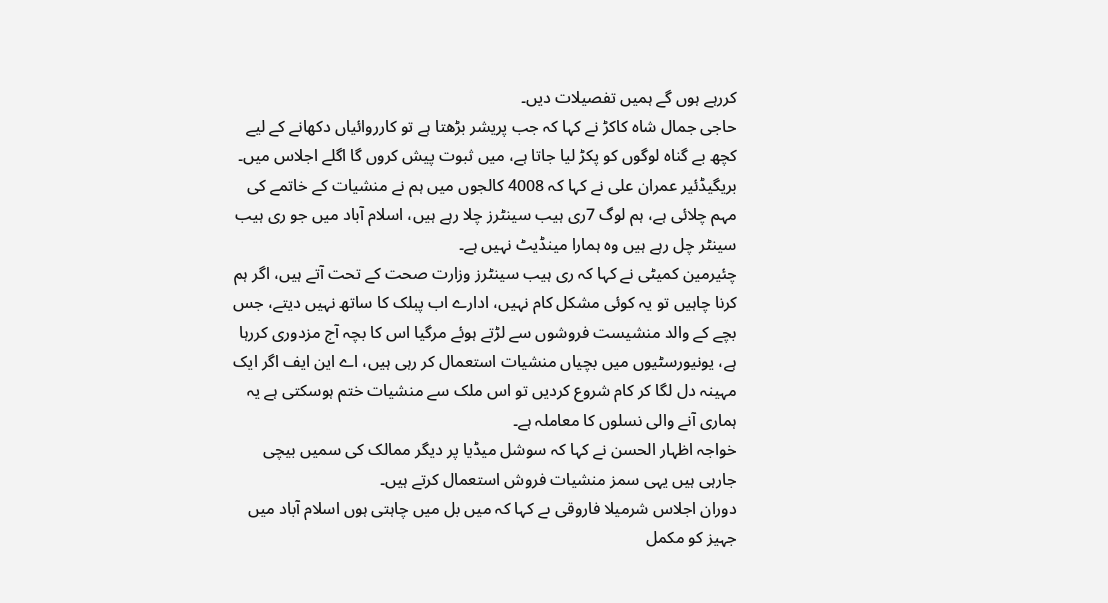کررہے ہوں گے ہمیں تفصیلات دیں۔
حاجی جمال شاہ کاکڑ نے کہا کہ جب پریشر بڑھتا ہے تو کارروائیاں دکھانے کے لیے کچھ بے گناہ لوگوں کو پکڑ لیا جاتا ہے، میں ثبوت پیش کروں گا اگلے اجلاس میں۔
بریگیڈئیر عمران علی نے کہا کہ 4008 کالجوں میں ہم نے منشیات کے خاتمے کی مہم چلائی ہے، ہم لوگ 7ری ہیب سینٹرز چلا رہے ہیں، اسلام آباد میں جو ری ہیب سینٹر چل رہے ہیں وہ ہمارا مینڈیٹ نہیں ہے۔
چئیرمین کمیٹی نے کہا کہ ری ہیب سینٹرز وزارت صحت کے تحت آتے ہیں، اگر ہم کرنا چاہیں تو یہ کوئی مشکل کام نہیں، ادارے اب پبلک کا ساتھ نہیں دیتے، جس بچے کے والد منشیست فروشوں سے لڑتے ہوئے مرگیا اس کا بچہ آج مزدوری کررہا ہے، یونیورسٹیوں میں بچیاں منشیات استعمال کر رہی ہیں، اے این ایف اگر ایک مہینہ دل لگا کر کام شروع کردیں تو اس ملک سے منشیات ختم ہوسکتی ہے یہ ہماری آنے والی نسلوں کا معاملہ ہے۔
خواجہ اظہار الحسن نے کہا کہ سوشل میڈیا پر دیگر ممالک کی سمیں بیچی جارہی ہیں یہی سمز منشیات فروش استعمال کرتے ہیں۔
دوران اجلاس شرمیلا فاروقی ںے کہا کہ میں بل میں چاہتی ہوں اسلام آباد میں جہیز کو مکمل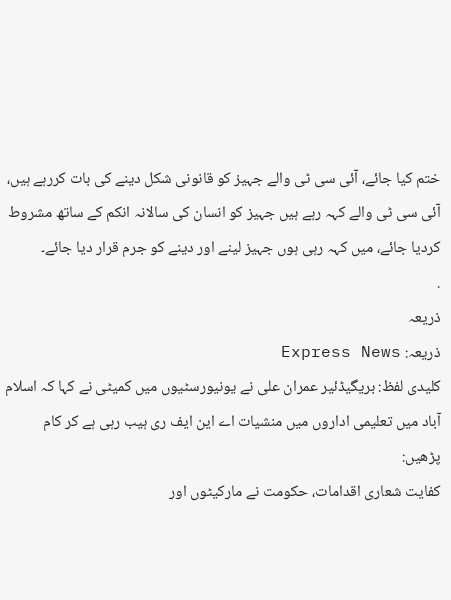ختم کیا جائے، آئی سی ٹی والے جہیز کو قانونی شکل دینے کی بات کررہے ہیں، آئی سی ٹی والے کہہ رہے ہیں جہیز کو انسان کی سالانہ انکم کے ساتھ مشروط کردیا جائے، میں کہہ رہی ہوں جہیز لینے اور دینے کو جرم قرار دیا جائے۔
.
ذریعہ
ذریعہ: Express News
کلیدی لفظ: بریگیڈئیر عمران علی نے یونیورسٹیوں میں کمیٹی نے کہا کہ اسلام آباد میں تعلیمی اداروں میں منشیات اے این ایف ری ہیب رہی ہے کر کام
پڑھیں:
کفایت شعاری اقدامات، حکومت نے مارکیٹوں اور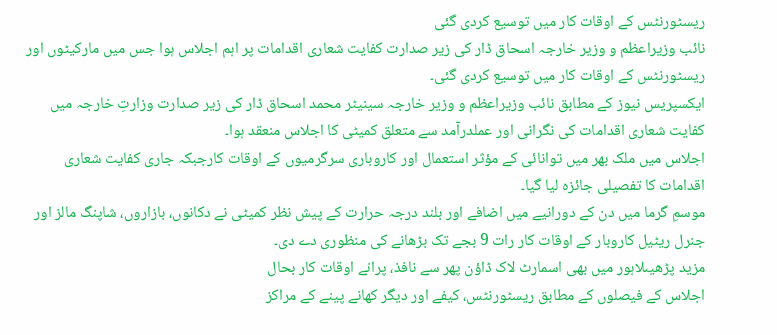ریسٹورنٹس کے اوقات کار میں توسیع کردی گئی
نائب وزیراعظم و وزیر خارجہ اسحاق ڈار کی زیر صدارت کفایت شعاری اقدامات پر اہم اجلاس ہوا جس میں مارکیٹوں اور ریسٹورنٹس کے اوقات کار میں توسیع کردی گئی۔
ایکسپریس نیوز کے مطابق نائب وزیراعظم و وزیر خارجہ سینیٹر محمد اسحاق ڈار کی زیر صدارت وزارتِ خارجہ میں کفایت شعاری اقدامات کی نگرانی اور عملدرآمد سے متعلق کمیٹی کا اجلاس منعقد ہوا۔
اجلاس میں ملک بھر میں توانائی کے مؤثر استعمال اور کاروباری سرگرمیوں کے اوقات کارجبکہ جاری کفایت شعاری اقدامات کا تفصیلی جائزہ لیا گیا۔
موسمِ گرما میں دن کے دورانیے میں اضافے اور بلند درجہ حرارت کے پیش نظر کمیٹی نے دکانوں، بازاروں، شاپنگ مالز اور جنرل ریٹیل کاروبار کے اوقات کار رات 9 بجے تک بڑھانے کی منظوری دے دی۔
مزید پڑھیںلاہور میں بھی اسمارٹ لاک ڈاؤن پھر سے نافذ، پرانے اوقات کار بحال
اجلاس کے فیصلوں کے مطابق ریسٹورنٹس، کیفے اور دیگر کھانے پینے کے مراکز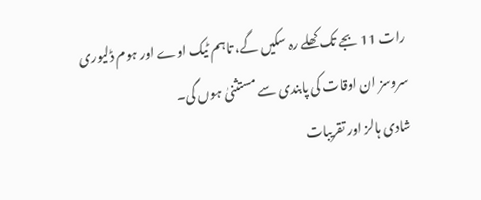رات 11 بجے تک کھلے رہ سکیں گے، تاہم ٹیک اوے اور ہوم ڈلیوری سروسز ان اوقات کی پابندی سے مستثنیٰ ہوں گی۔
شادی ہالز اور تقریبات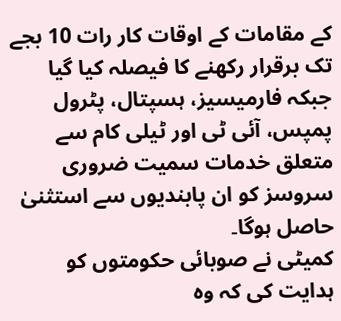کے مقامات کے اوقات کار رات 10 بجے تک برقرار رکھنے کا فیصلہ کیا گیا جبکہ فارمیسیز، ہسپتال، پٹرول پمپس، آئی ٹی اور ٹیلی کام سے متعلق خدمات سمیت ضروری سروسز کو ان پابندیوں سے استثنیٰ حاصل ہوگا۔
کمیٹی نے صوبائی حکومتوں کو ہدایت کی کہ وہ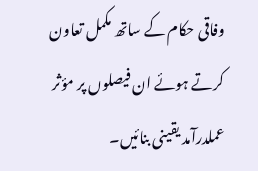وفاقی حکام کے ساتھ مکمل تعاون کرتے ہوئے ان فیصلوں پر مؤثر عملدرآمد یقینی بنائیں۔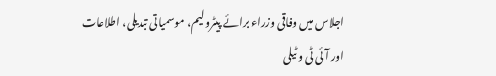اجلاس میں وفاقی وزراء برائے پیٹرولیم، موسمیاتی تبدیلی، اطلاعات اور آئی ٹی و ٹیلی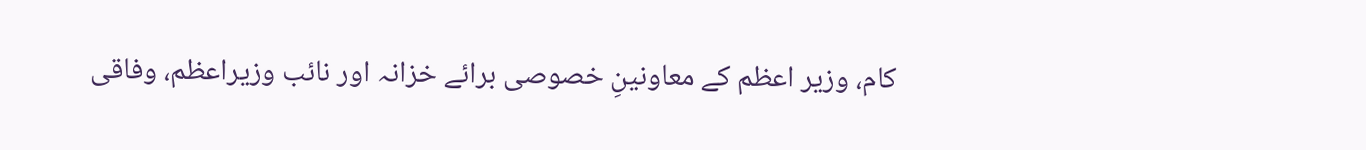کام، وزیر اعظم کے معاونینِ خصوصی برائے خزانہ اور نائب وزیراعظم، وفاقی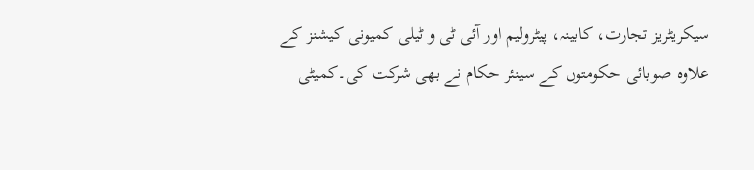سیکریٹریز تجارت، کابینہ، پیٹرولیم اور آئی ٹی و ٹیلی کمیونی کیشنز کے علاوہ صوبائی حکومتوں کے سینئر حکام نے بھی شرکت کی۔کمیٹی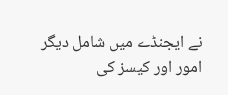نے ایجنڈے میں شامل دیگر امور اور کیسز کی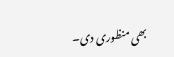بھی منظوری دی۔